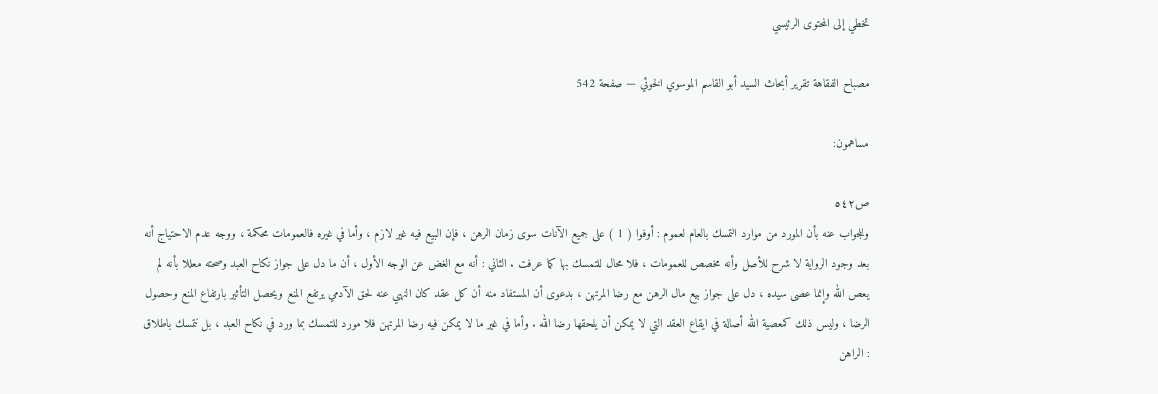تخطي إلى المحتوى الرئيسي

مصباح الفقاهة تقرير أبحاث السيد أبو القاسم الموسوي الخوئي — صفحة 542

مساهمون:

ص٥٤٢
وللجواب عنه بأن المورد من موارد التمسك بالعام لعموم : أوفوا ( 1 ) على جميع الآنات سوى زمان الرهن ، فإن البيع فيه غير لازم ، وأما في غيره فالعمومات محكمة ، ووجه عدم الاحتياج أنه بعد وجود الرواية لا شرح للأصل وأنه مخصص للعمومات ، فلا محال للتمسك بها كما عرفت . الثاني : أنه مع الغض عن الوجه الأول ، أن ما دل على جواز نكاح العبد وصحته معللا بأنه لم يعص الله وإنما عصى سيده ، دل على جواز بيع مال الرهن مع رضا المرتهن ، بدعوى أن المستفاد منه أن كل عقد كان النهي عنه لحق الآدمي يرتفع المنع ويحصل التأثير بارتفاع المنع وحصول الرضا ، وليس ذلك كمعصية الله أصالة في ايقاع العقد التي لا يمكن أن يلحقها رضا الله . وأما في غير ما لا يمكن فيه رضا المرتهن فلا مورد للتمسك بما ورد في نكاح العبد ، بل نتمسك باطلاق : الراهن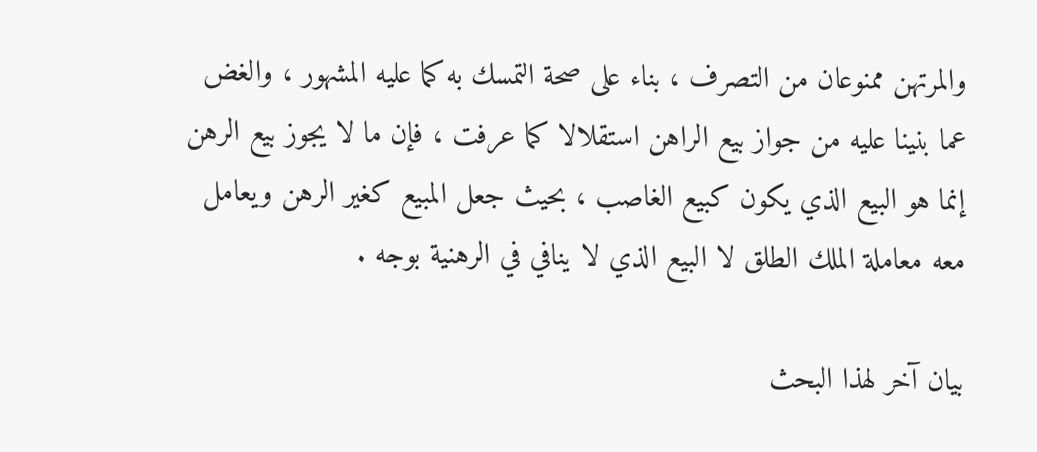والمرتهن ممنوعان من التصرف ، بناء على صحة التمسك به كما عليه المشهور ، والغض عما بنينا عليه من جواز بيع الراهن استقلالا كما عرفت ، فإن ما لا يجوز بيع الرهن إنما هو البيع الذي يكون كبيع الغاصب ، بحيث جعل المبيع كغير الرهن ويعامل معه معاملة الملك الطلق لا البيع الذي لا ينافي في الرهنية بوجه .

بيان آخر لهذا البحث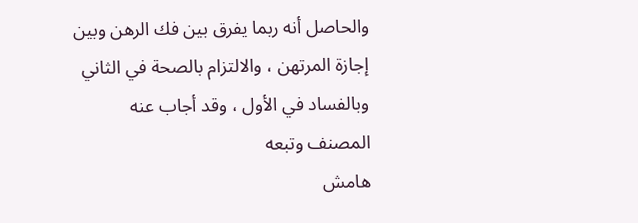والحاصل أنه ربما يفرق بين فك الرهن وبين إجازة المرتهن ، والالتزام بالصحة في الثاني وبالفساد في الأول ، وقد أجاب عنه المصنف وتبعه
هامش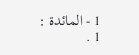1 - المائدة : 1 .